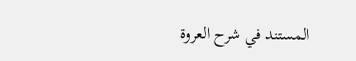المستند في شرح العروة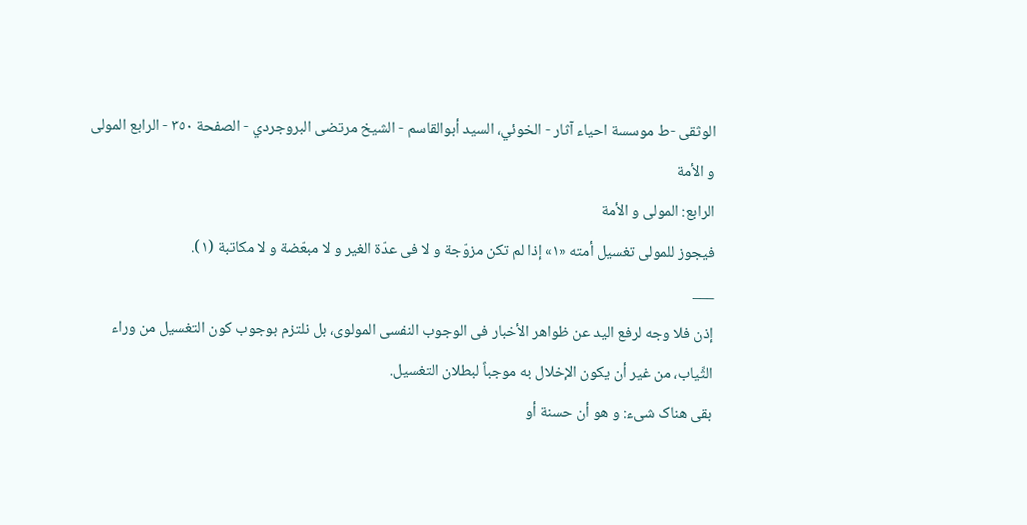الوثقى -ط موسسة احياء آثار - الخوئي، السيد أبوالقاسم - الشيخ مرتضى البروجردي - الصفحة ٣٥٠ - الرابع المولی و الأمة
الرابع: المولی و الأمة
فیجوز للمولی تغسیل أمته «١» إذا لم تکن مزوّجة و لا فی عدّة الغیر و لا مبعّضة و لا مکاتبة (١).
___
إذن فلا وجه لرفع الید عن ظواهر الأخبار فی الوجوب النفسی المولوی، بل نلتزم بوجوب کون التغسیل من وراء الثِّیاب، من غیر أن یکون الإخلال به موجباً لبطلان التغسیل.
بقی هناک شیء: و هو أن حسنة أو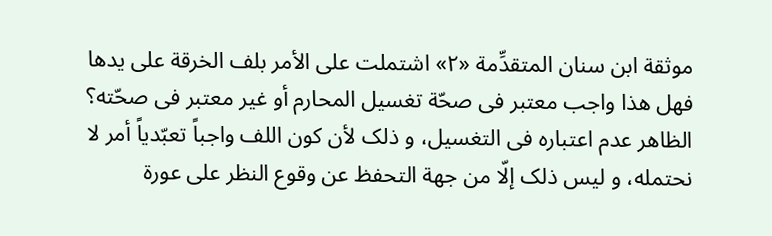موثقة ابن سنان المتقدِّمة «٢» اشتملت علی الأمر بلف الخرقة علی یدها فهل هذا واجب معتبر فی صحّة تغسیل المحارم أو غیر معتبر فی صحّته؟
الظاهر عدم اعتباره فی التغسیل، و ذلک لأن کون اللف واجباً تعبّدیاً أمر لا نحتمله، و لیس ذلک إلّا من جهة التحفظ عن وقوع النظر علی عورة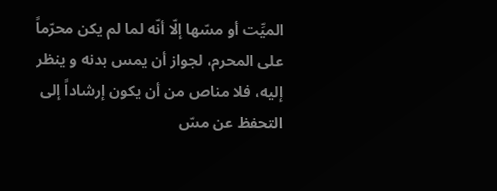المیِّت أو مسّها إلّا أنّه لما لم یکن محرّماً علی المحرم، لجواز أن یمس بدنه و ینظر إلیه، فلا مناص من أن یکون إرشاداً إلی التحفظ عن مسّ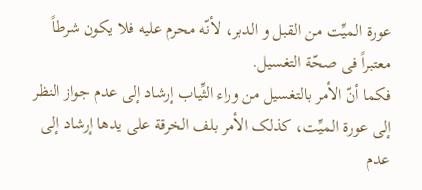عورة المیِّت من القبل و الدبر، لأنّه محرم علیه فلا یکون شرطاً معتبراً فی صحّة التغسیل.
فکما أنّ الأمر بالتغسیل من وراء الثِّیاب إرشاد إلی عدم جواز النظر إلی عورة المیِّت، کذلک الأمر بلف الخرقة علی یدها إرشاد إلی عدم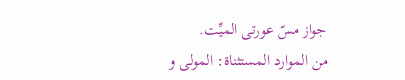جواز مسّ عورتی المیِّت.
من الموارد المستثناة: المولی و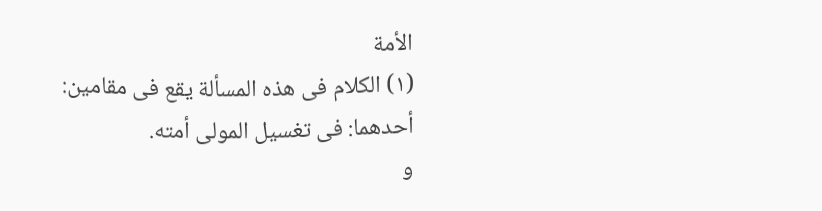الأمة
(١) الکلام فی هذه المسألة یقع فی مقامین:
أحدهما: فی تغسیل المولی أمته.
و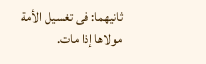ثانیهما: فی تغسیل الأمة مولاها إذا مات.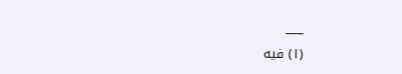___
(١) فیه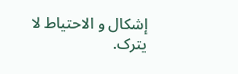إشکال و الاحتیاط لا یترک.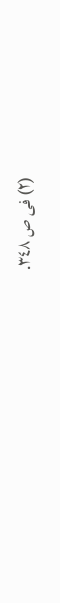(٢) فی ص ٣٤٨.